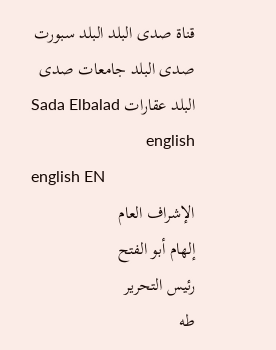قناة صدى البلد البلد سبورت صدى البلد جامعات صدى البلد عقارات Sada Elbalad english
english EN
الإشراف العام
إلهام أبو الفتح
رئيس التحرير
طه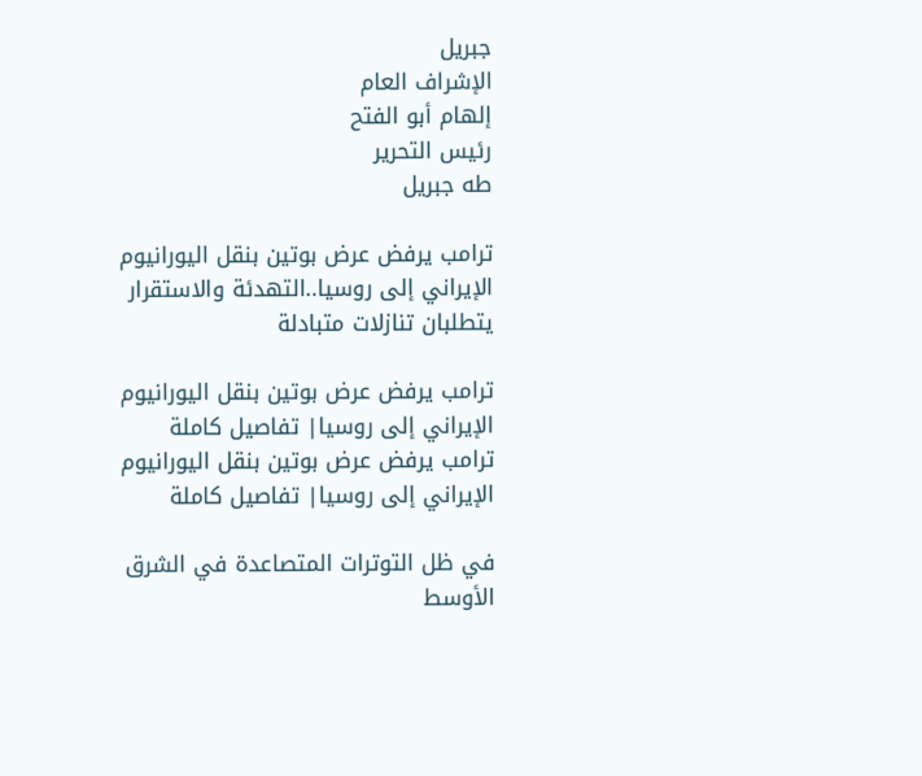جبريل
الإشراف العام
إلهام أبو الفتح
رئيس التحرير
طه جبريل

ترامب يرفض عرض بوتين بنقل اليورانيوم الإيراني إلى روسيا..التهدئة والاستقرار يتطلبان تنازلات متبادلة

ترامب يرفض عرض بوتين بنقل اليورانيوم الإيراني إلى روسيا| تفاصيل كاملة
ترامب يرفض عرض بوتين بنقل اليورانيوم الإيراني إلى روسيا| تفاصيل كاملة

في ظل التوترات المتصاعدة في الشرق الأوسط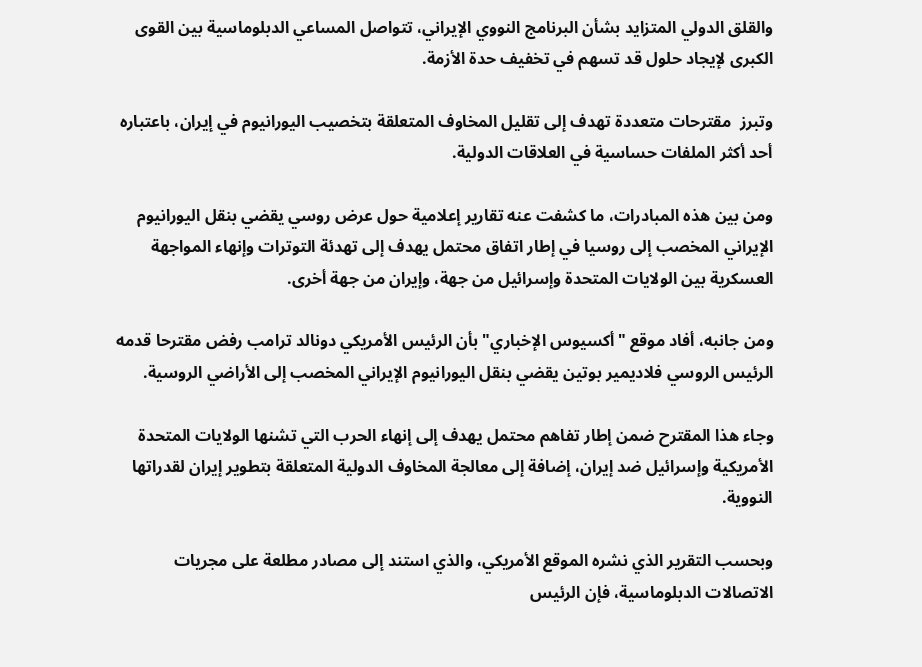والقلق الدولي المتزايد بشأن البرنامج النووي الإيراني، تتواصل المساعي الدبلوماسية بين القوى الكبرى لإيجاد حلول قد تسهم في تخفيف حدة الأزمة.

وتبرز  مقترحات متعددة تهدف إلى تقليل المخاوف المتعلقة بتخصيب اليورانيوم في إيران، باعتباره أحد أكثر الملفات حساسية في العلاقات الدولية.

ومن بين هذه المبادرات، ما كشفت عنه تقارير إعلامية حول عرض روسي يقضي بنقل اليورانيوم الإيراني المخصب إلى روسيا في إطار اتفاق محتمل يهدف إلى تهدئة التوترات وإنهاء المواجهة العسكرية بين الولايات المتحدة وإسرائيل من جهة، وإيران من جهة أخرى.

ومن جانبه، أفاد موقع "أكسيوس الإخباري" بأن الرئيس الأمريكي دونالد ترامب رفض مقترحا قدمه الرئيس الروسي فلاديمير بوتين يقضي بنقل اليورانيوم الإيراني المخصب إلى الأراضي الروسية.

وجاء هذا المقترح ضمن إطار تفاهم محتمل يهدف إلى إنهاء الحرب التي تشنها الولايات المتحدة الأمريكية وإسرائيل ضد إيران، إضافة إلى معالجة المخاوف الدولية المتعلقة بتطوير إيران لقدراتها النووية.

وبحسب التقرير الذي نشره الموقع الأمريكي، والذي استند إلى مصادر مطلعة على مجريات الاتصالات الدبلوماسية، فإن الرئيس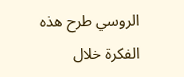الروسي طرح هذه الفكرة خلال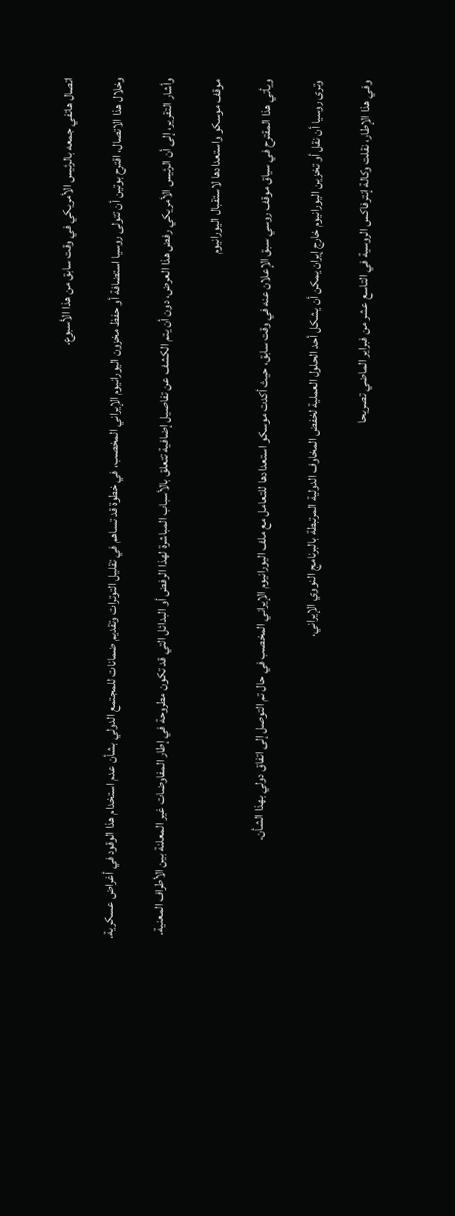اتصال هاتفي جمعه بالرئيس الأمريكي في وقت سابق من هذا الأسبوع.

وخلال هذا الاتصال، اقترح بوتين أن تتولى روسيا استضافة أو حفظ مخزون اليورانيوم الإيراني المخصب، في خطوة قد تساهم في تقليل التوترات وتقديم ضمانات للمجتمع الدولي بشأن عدم استخدام هذا الوقود في أغراض عسكرية.

وأشار التقرير، إلى أن الرئيس الأمريكي رفض هذا العرض، دون أن يتم الكشف عن تفاصيل إضافية تتعلق بالأسباب المباشرة لهذا الرفض أو البدائل التي قد تكون مطروحة في إطار المفاوضات غير المعلنة بين الأطراف المعنية.

موقف موسكو واستعدادها لاستقبال اليورانيوم

ويأتي هذا المقترح في سياق موقف روسي سبق الإعلان عنه في وقت سابق، حيث أكدت موسكو استعدادها للتعامل مع ملف اليورانيوم الإيراني المخصب في حال تم التوصل إلى اتفاق دولي بهذا الشأن.

وترى روسيا أن نقل أو تخزين اليورانيوم خارج إيران يمكن أن يشكل أحد الحلول العملية لخفض المخاوف الدولية المرتبطة بالبرنامج النووي الإيراني.

وفي هذا الإطار، نقلت وكالة إنترفاكس الروسية في التاسع عشر من فبراير الماضي تصريحا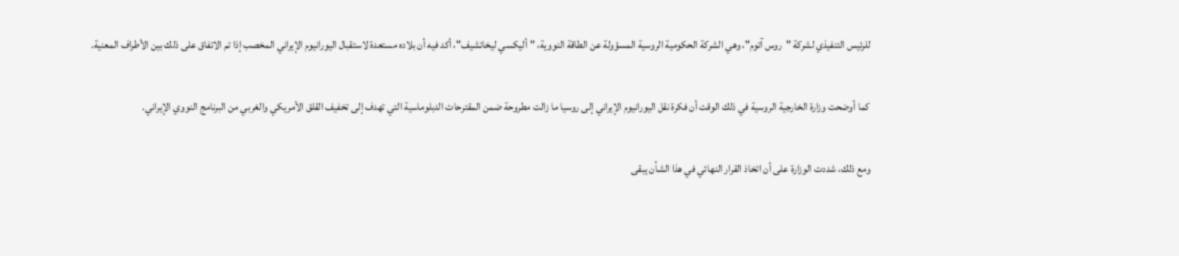للرئيس التنفيذي لشركة "روس آتوم"، وهي الشركة الحكومية الروسية المسؤولة عن الطاقة النووية، "أليكسي ليخاتشيف"، أكد فيه أن بلاده مستعدة لاستقبال اليورانيوم الإيراني المخصب إذا تم الاتفاق على ذلك بين الأطراف المعنية.

كما أوضحت وزارة الخارجية الروسية في ذلك الوقت أن فكرة نقل اليورانيوم الإيراني إلى روسيا ما زالت مطروحة ضمن المقترحات الدبلوماسية التي تهدف إلى تخفيف القلق الأمريكي والغربي من البرنامج النووي الإيراني.

ومع ذلك، شددت الوزارة على أن اتخاذ القرار النهائي في هذا الشأن يبقى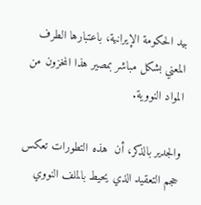بيد الحكومة الإيرانية، باعتبارها الطرف المعني بشكل مباشر بمصير هذا المخزون من المواد النووية.

والجدير بالذكر، أن  هذه التطورات تعكس حجم التعقيد الذي يحيط بالملف النووي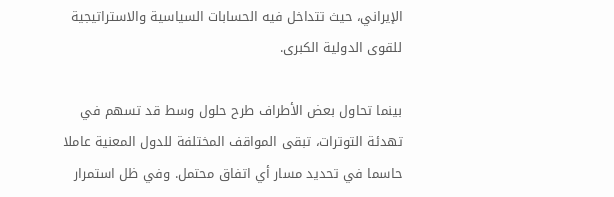الإيراني، حيث تتداخل فيه الحسابات السياسية والاستراتيجية للقوى الدولية الكبرى.

بينما تحاول بعض الأطراف طرح حلول وسط قد تسهم في تهدئة التوترات، تبقى المواقف المختلفة للدول المعنية عاملا حاسما في تحديد مسار أي اتفاق محتمل. وفي ظل استمرار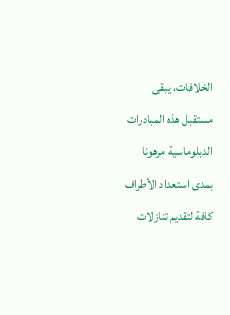الخلافات، يبقى مستقبل هذه المبادرات الدبلوماسية مرهونا بمدى استعداد الأطراف كافة لتقديم تنازلات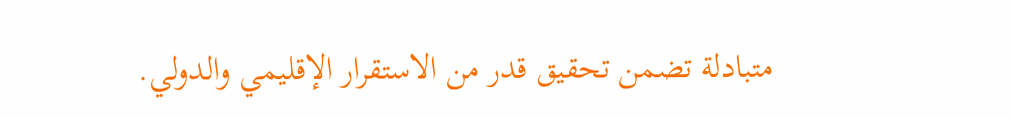متبادلة تضمن تحقيق قدر من الاستقرار الإقليمي والدولي.